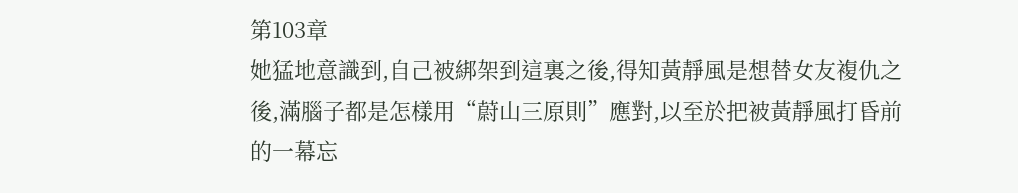第103章
她猛地意識到,自己被綁架到這裏之後,得知黃靜風是想替女友複仇之後,滿腦子都是怎樣用“蔚山三原則”應對,以至於把被黃靜風打昏前的一幕忘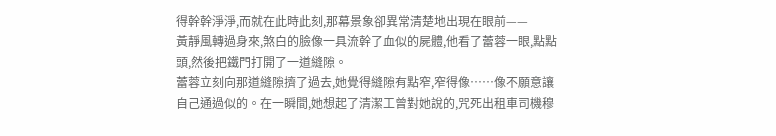得幹幹淨淨,而就在此時此刻,那幕景象卻異常清楚地出現在眼前——
黃靜風轉過身來,煞白的臉像一具流幹了血似的屍體,他看了蕾蓉一眼,點點頭,然後把鐵門打開了一道縫隙。
蕾蓉立刻向那道縫隙擠了過去,她覺得縫隙有點窄,窄得像……像不願意讓自己通過似的。在一瞬間,她想起了清潔工曾對她說的,咒死出租車司機穆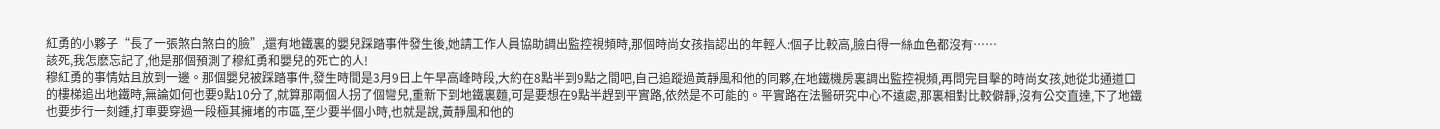紅勇的小夥子“長了一張煞白煞白的臉”,還有地鐵裏的嬰兒踩踏事件發生後,她請工作人員協助調出監控視頻時,那個時尚女孩指認出的年輕人:個子比較高,臉白得一絲血色都沒有……
該死,我怎麽忘記了,他是那個預測了穆紅勇和嬰兒的死亡的人!
穆紅勇的事情姑且放到一邊。那個嬰兒被踩踏事件,發生時間是3月9日上午早高峰時段,大約在8點半到9點之間吧,自己追蹤過黃靜風和他的同夥,在地鐵機房裏調出監控視頻,再問完目擊的時尚女孩,她從北通道口的樓梯追出地鐵時,無論如何也要9點10分了,就算那兩個人拐了個彎兒,重新下到地鐵裏麵,可是要想在9點半趕到平實路,依然是不可能的。平實路在法醫研究中心不遠處,那裏相對比較僻靜,沒有公交直達,下了地鐵也要步行一刻鍾,打車要穿過一段極其擁堵的市區,至少要半個小時,也就是說,黃靜風和他的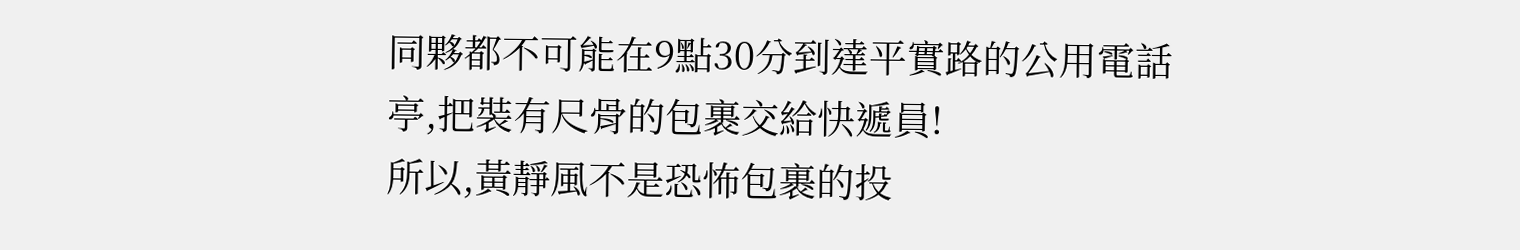同夥都不可能在9點30分到達平實路的公用電話亭,把裝有尺骨的包裹交給快遞員!
所以,黃靜風不是恐怖包裹的投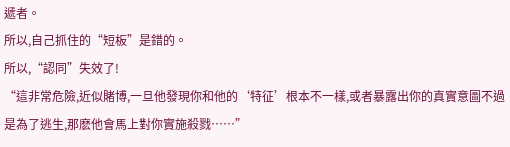遞者。
所以,自己抓住的“短板”是錯的。
所以,“認同”失效了!
“這非常危險,近似賭博,一旦他發現你和他的‘特征’根本不一樣,或者暴露出你的真實意圖不過是為了逃生,那麽他會馬上對你實施殺戮……”